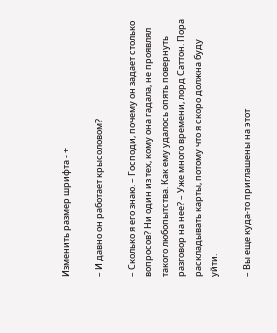Изменить размер шрифта - +

– И давно он работает крысоловом?

– Сколько я его знаю. – Господи, почему он задает столько вопросов? Ни один из тех, кому она гадала, не проявлял такого любопытства. Как ему удалось опять повернуть разговор на нее? – Уже много времени, лорд Саттон. Пора раскладывать карты, потому что я скоро должна буду уйти.

– Вы еще куда-то приглашены на этот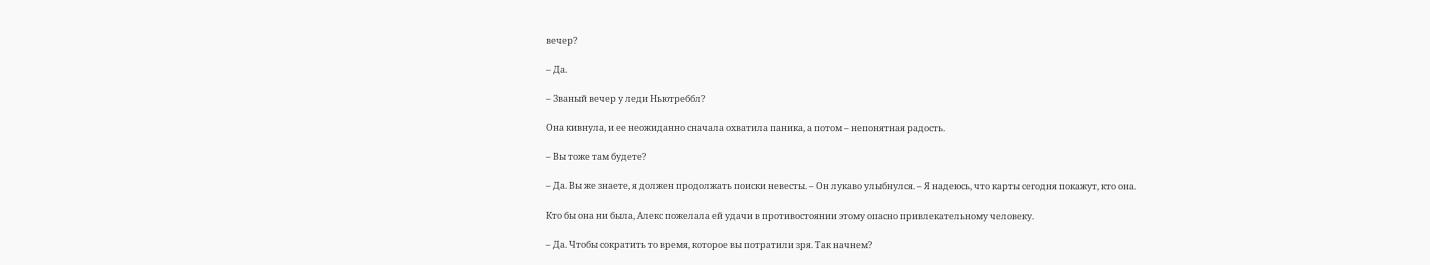вечер?

– Да.

– Званый вечер у леди Ньютреббл?

Она кивнула, и ее неожиданно сначала охватила паника, а потом – непонятная радость.

– Вы тоже там будете?

– Да. Вы же знаете, я должен продолжать поиски невесты. – Он лукаво улыбнулся. – Я надеюсь, что карты сегодня покажут, кто она.

Кто бы она ни была, Алекс пожелала ей удачи в противостоянии этому опасно привлекательному человеку.

– Да. Чтобы сократить то время, которое вы потратили зря. Так начнем?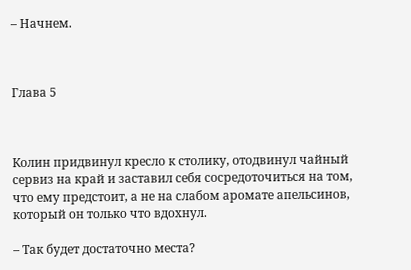– Начнем.



Глава 5



Колин придвинул кресло к столику, отодвинул чайный сервиз на край и заставил себя сосредоточиться на том, что ему предстоит, а не на слабом аромате апельсинов, который он только что вдохнул.

– Так будет достаточно места?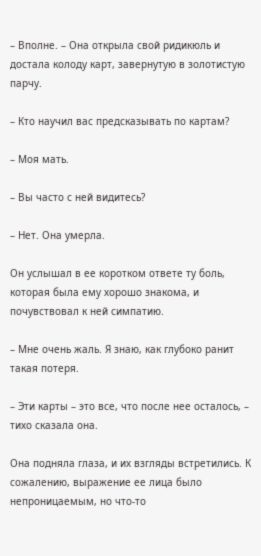– Вполне. – Она открыла свой ридикюль и достала колоду карт, завернутую в золотистую парчу.

– Кто научил вас предсказывать по картам?

– Моя мать.

– Вы часто с ней видитесь?

– Нет. Она умерла.

Он услышал в ее коротком ответе ту боль, которая была ему хорошо знакома, и почувствовал к ней симпатию.

– Мне очень жаль. Я знаю, как глубоко ранит такая потеря.

– Эти карты – это все, что после нее осталось, – тихо сказала она.

Она подняла глаза, и их взгляды встретились. К сожалению, выражение ее лица было непроницаемым, но что-то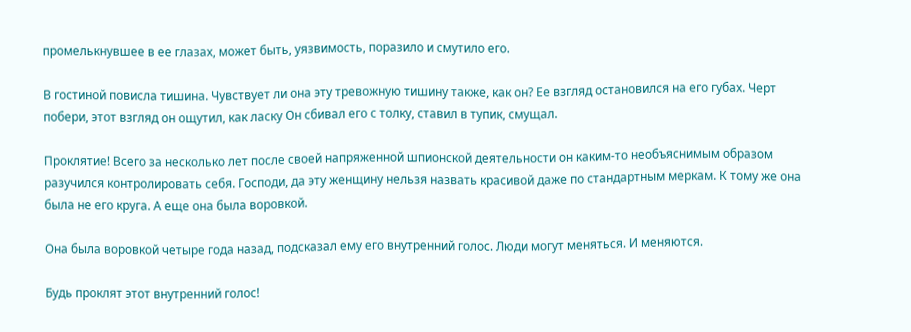промелькнувшее в ее глазах, может быть, уязвимость, поразило и смутило его.

В гостиной повисла тишина. Чувствует ли она эту тревожную тишину также, как он? Ее взгляд остановился на его губах. Черт побери, этот взгляд он ощутил, как ласку Он сбивал его с толку, ставил в тупик, смущал.

Проклятие! Всего за несколько лет после своей напряженной шпионской деятельности он каким-то необъяснимым образом разучился контролировать себя. Господи, да эту женщину нельзя назвать красивой даже по стандартным меркам. К тому же она была не его круга. А еще она была воровкой.

Она была воровкой четыре года назад, подсказал ему его внутренний голос. Люди могут меняться. И меняются.

Будь проклят этот внутренний голос!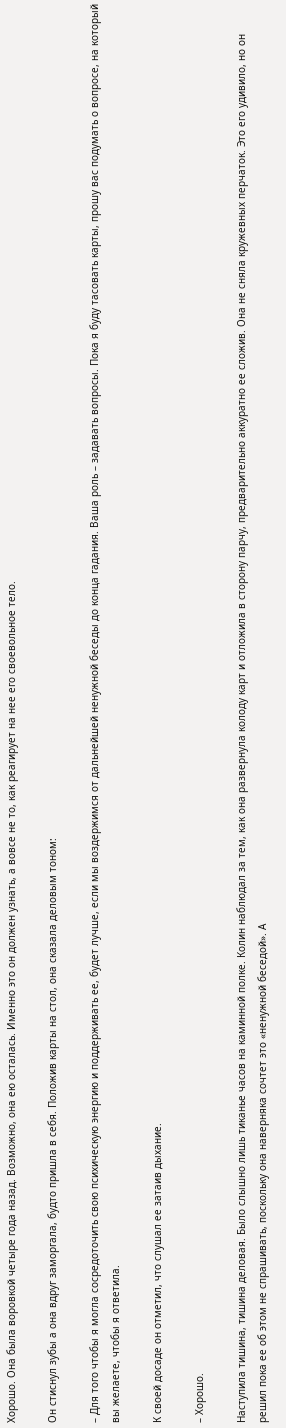Хорошо. Она была воровкой четыре года назад. Возможно, она ею осталась. Именно это он должен узнать, а вовсе не то, как реагирует на нее его своевольное тело.

Он стиснул зубы а она вдруг заморгала, будто пришла в себя. Положив карты на стол, она сказала деловым тоном:

– Для того чтобы я могла сосредоточить свою психическую энергию и поддерживать ее, будет лучше, если мы воздержимся от дальнейшей ненужной беседы до конца гадания. Ваша роль – задавать вопросы. Пока я буду тасовать карты, прошу вас подумать о вопросе, на который вы желаете, чтобы я ответила.

К своей досаде он отметил, что слушал ее затаив дыхание.

– Хорошо.

Наступила тишина, тишина деловая. Было слышно лишь тиканье часов на каминной полке. Колин наблюдал за тем, как она развернула колоду карт и отложила в сторону парчу, предварительно аккуратно ее сложив. Она не сняла кружевных перчаток. Это его удивило, но он решил пока ее об этом не спрашивать, поскольку она наверняка сочтет это «ненужной беседой». А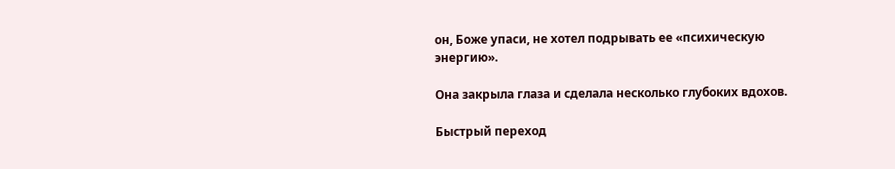он, Боже упаси, не хотел подрывать ее «психическую энергию».

Она закрыла глаза и сделала несколько глубоких вдохов.

Быстрый переход